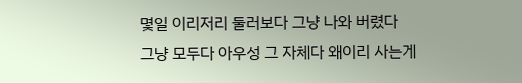몇일 이리저리 둘러보다 그냥 나와 버렸다
그냥 모두다 아우성 그 자체다 왜이리 사는게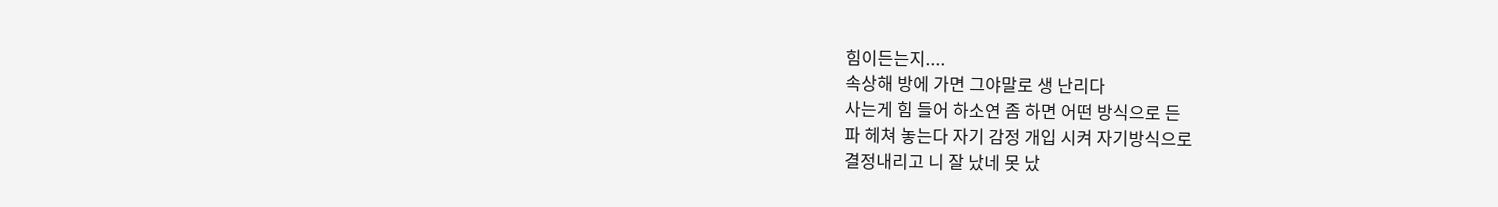힘이든는지....
속상해 방에 가면 그야말로 생 난리다
사는게 힘 들어 하소연 좀 하면 어떤 방식으로 든
파 헤쳐 놓는다 자기 감정 개입 시켜 자기방식으로
결정내리고 니 잘 났네 못 났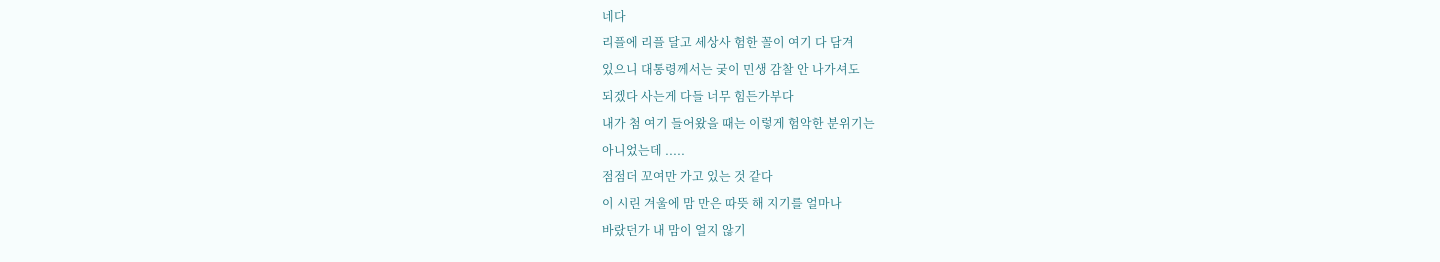네다
리플에 리플 달고 세상사 험한 꼴이 여기 다 담겨
있으니 대통령께서는 궂이 민생 감찰 안 나가셔도
되겠다 사는게 다들 너무 힘든가부다
내가 첨 여기 들어왔을 때는 이렇게 험악한 분위기는
아니었는데 .....
점점더 꼬여만 가고 있는 것 같다
이 시린 겨울에 맘 만은 따뜻 해 지기를 얼마나
바랐던가 내 맘이 얼지 않기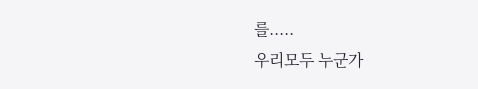를.....
우리모두 누군가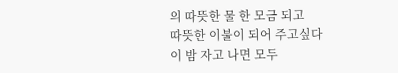의 따뜻한 물 한 모금 되고
따뜻한 이불이 되어 주고싶다
이 밤 자고 나면 모두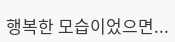행복한 모습이었으면...